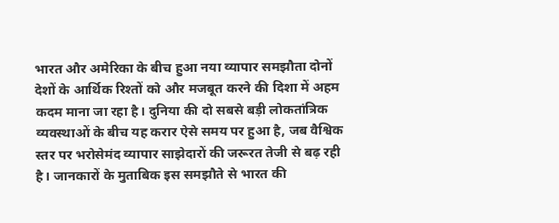भारत और अमेरिका के बीच हुआ नया व्यापार समझौता दोनों देशों के आर्थिक रिश्तों को और मजबूत करने की दिशा में अहम कदम माना जा रहा है। दुनिया की दो सबसे बड़ी लोकतांत्रिक व्यवस्थाओं के बीच यह करार ऐसे समय पर हुआ है, जब वैश्विक स्तर पर भरोसेमंद व्यापार साझेदारों की जरूरत तेजी से बढ़ रही है। जानकारों के मुताबिक इस समझौते से भारत की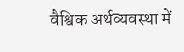वैश्विक अर्थव्यवस्था में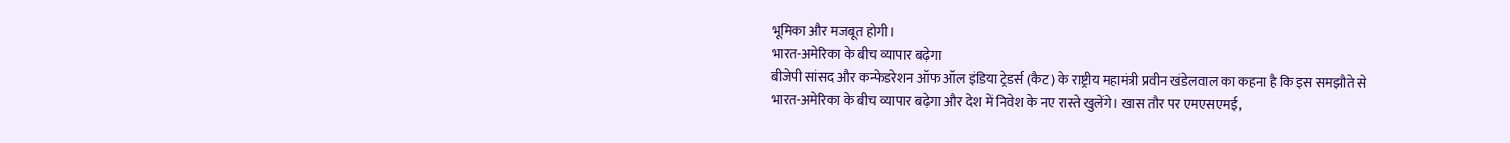भूमिका और मजबूत होगी।
भारत-अमेरिका के बीच व्यापार बढ़ेगा
बीजेपी सांसद और कन्फेडरेशन ऑफ ऑल इंडिया ट्रेडर्स (कैट) के राष्ट्रीय महामंत्री प्रवीन खंडेलवाल का कहना है कि इस समझौते से भारत-अमेरिका के बीच व्यापार बढ़ेगा और देश में निवेश के नए रास्ते खुलेंगे। खास तौर पर एमएसएमई,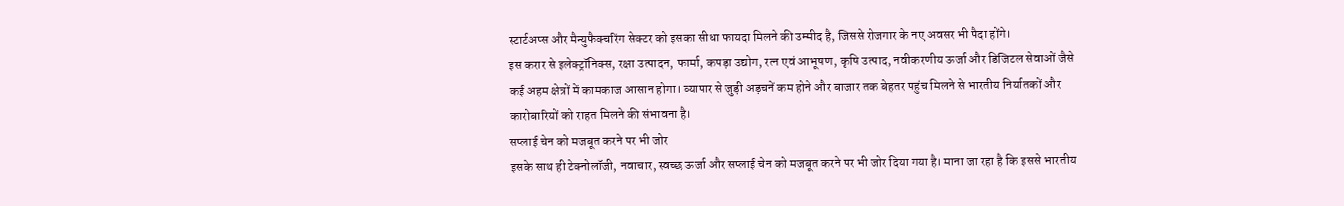स्टार्टअप्स और मैन्युफैक्चरिंग सेक्टर को इसका सीधा फायदा मिलने की उम्मीद है, जिससे रोजगार के नए अवसर भी पैदा होंगे।
इस करार से इलेक्ट्रॉनिक्स, रक्षा उत्पादन, फार्मा, कपड़ा उद्योग, रत्न एवं आभूषण, कृषि उत्पाद, नवीकरणीय ऊर्जा और डिजिटल सेवाओं जैसे कई अहम क्षेत्रों में कामकाज आसान होगा। व्यापार से जुड़ी अड़चनें कम होने और बाजार तक बेहतर पहुंच मिलने से भारतीय निर्यातकों और कारोबारियों को राहत मिलने की संभावना है।
सप्लाई चेन को मजबूत करने पर भी जोर
इसके साथ ही टेक्नोलॉजी, नवाचार, स्वच्छ ऊर्जा और सप्लाई चेन को मजबूत करने पर भी जोर दिया गया है। माना जा रहा है कि इससे भारतीय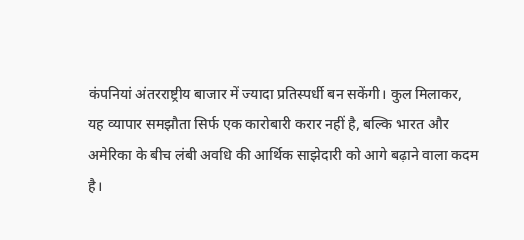कंपनियां अंतरराष्ट्रीय बाजार में ज्यादा प्रतिस्पर्धी बन सकेंगी। कुल मिलाकर, यह व्यापार समझौता सिर्फ एक कारोबारी करार नहीं है, बल्कि भारत और अमेरिका के बीच लंबी अवधि की आर्थिक साझेदारी को आगे बढ़ाने वाला कदम है।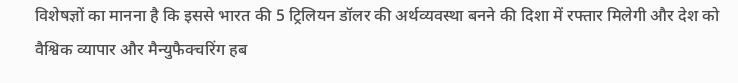विशेषज्ञों का मानना है कि इससे भारत की 5 ट्रिलियन डॉलर की अर्थव्यवस्था बनने की दिशा में रफ्तार मिलेगी और देश को वैश्विक व्यापार और मैन्युफैक्चरिंग हब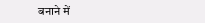बनाने में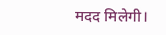मदद मिलेगी।